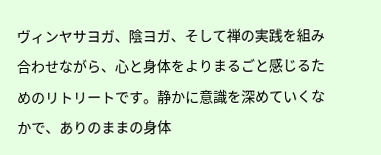ヴィンヤサヨガ、陰ヨガ、そして禅の実践を組み合わせながら、心と身体をよりまるごと感じるためのリトリートです。静かに意識を深めていくなかで、ありのままの身体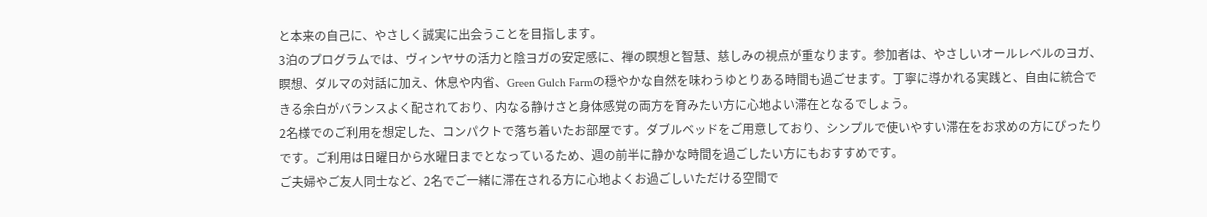と本来の自己に、やさしく誠実に出会うことを目指します。
3泊のプログラムでは、ヴィンヤサの活力と陰ヨガの安定感に、禅の瞑想と智慧、慈しみの視点が重なります。参加者は、やさしいオールレベルのヨガ、瞑想、ダルマの対話に加え、休息や内省、Green Gulch Farmの穏やかな自然を味わうゆとりある時間も過ごせます。丁寧に導かれる実践と、自由に統合できる余白がバランスよく配されており、内なる静けさと身体感覚の両方を育みたい方に心地よい滞在となるでしょう。
2名様でのご利用を想定した、コンパクトで落ち着いたお部屋です。ダブルベッドをご用意しており、シンプルで使いやすい滞在をお求めの方にぴったりです。ご利用は日曜日から水曜日までとなっているため、週の前半に静かな時間を過ごしたい方にもおすすめです。
ご夫婦やご友人同士など、2名でご一緒に滞在される方に心地よくお過ごしいただける空間で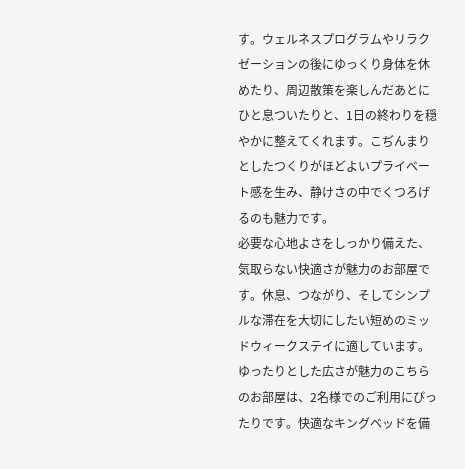す。ウェルネスプログラムやリラクゼーションの後にゆっくり身体を休めたり、周辺散策を楽しんだあとにひと息ついたりと、1日の終わりを穏やかに整えてくれます。こぢんまりとしたつくりがほどよいプライベート感を生み、静けさの中でくつろげるのも魅力です。
必要な心地よさをしっかり備えた、気取らない快適さが魅力のお部屋です。休息、つながり、そしてシンプルな滞在を大切にしたい短めのミッドウィークステイに適しています。
ゆったりとした広さが魅力のこちらのお部屋は、2名様でのご利用にぴったりです。快適なキングベッドを備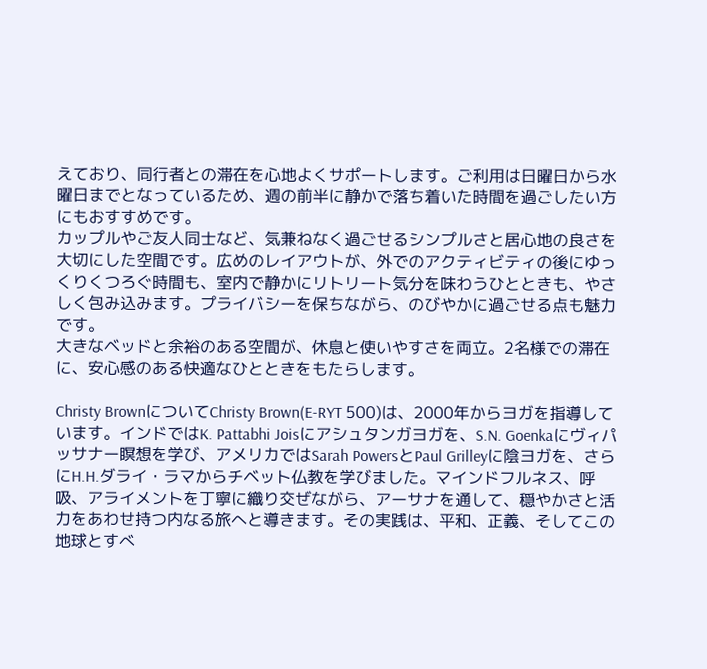えており、同行者との滞在を心地よくサポートします。ご利用は日曜日から水曜日までとなっているため、週の前半に静かで落ち着いた時間を過ごしたい方にもおすすめです。
カップルやご友人同士など、気兼ねなく過ごせるシンプルさと居心地の良さを大切にした空間です。広めのレイアウトが、外でのアクティビティの後にゆっくりくつろぐ時間も、室内で静かにリトリート気分を味わうひとときも、やさしく包み込みます。プライバシーを保ちながら、のびやかに過ごせる点も魅力です。
大きなベッドと余裕のある空間が、休息と使いやすさを両立。2名様での滞在に、安心感のある快適なひとときをもたらします。

Christy BrownについてChristy Brown(E-RYT 500)は、2000年からヨガを指導しています。インドではK. Pattabhi Joisにアシュタンガヨガを、S.N. Goenkaにヴィパッサナー瞑想を学び、アメリカではSarah PowersとPaul Grilleyに陰ヨガを、さらにH.H.ダライ・ラマからチベット仏教を学びました。マインドフルネス、呼吸、アライメントを丁寧に織り交ぜながら、アーサナを通して、穏やかさと活力をあわせ持つ内なる旅へと導きます。その実践は、平和、正義、そしてこの地球とすべ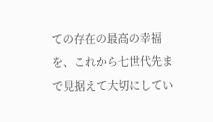ての存在の最高の幸福を、これから七世代先まで見据えて大切にしてい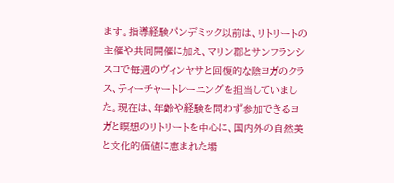ます。指導経験パンデミック以前は、リトリートの主催や共同開催に加え、マリン郡とサンフランシスコで毎週のヴィンヤサと回復的な陰ヨガのクラス、ティーチャートレーニングを担当していました。現在は、年齢や経験を問わず参加できるヨガと瞑想のリトリートを中心に、国内外の自然美と文化的価値に恵まれた場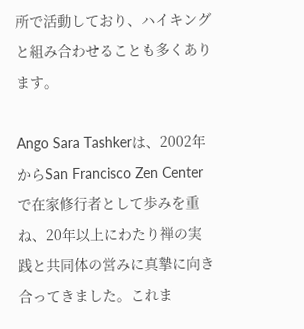所で活動しており、ハイキングと組み合わせることも多くあります。

Ango Sara Tashkerは、2002年からSan Francisco Zen Centerで在家修行者として歩みを重ね、20年以上にわたり禅の実践と共同体の営みに真摯に向き合ってきました。これま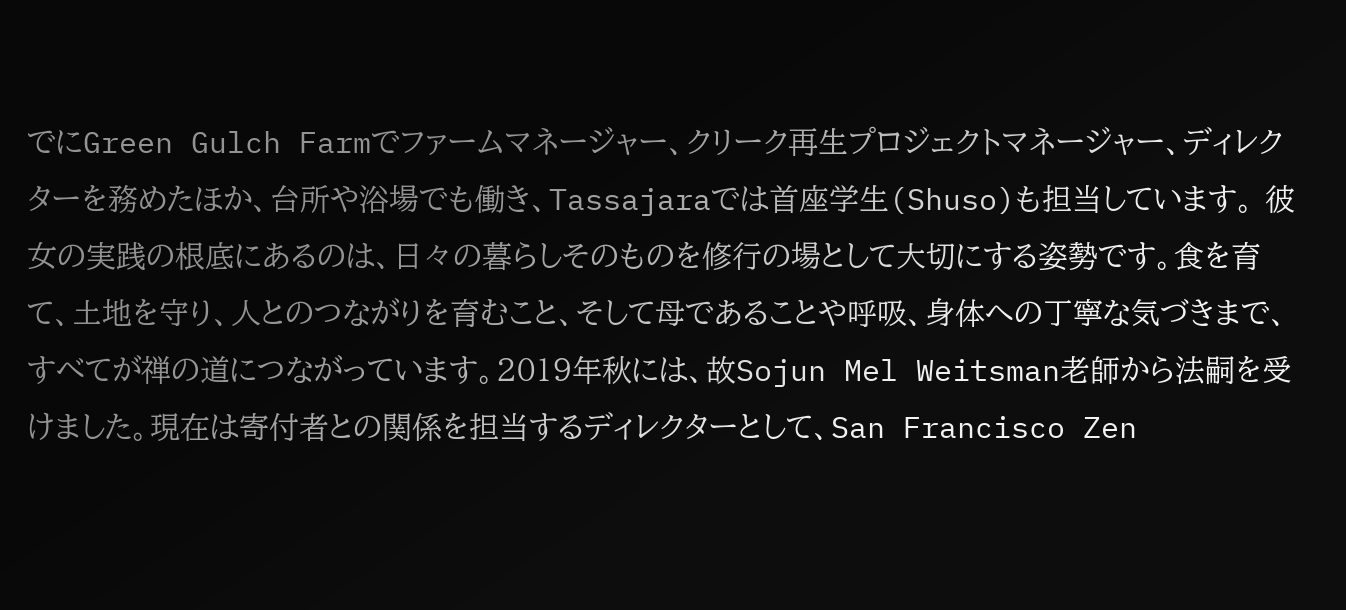でにGreen Gulch Farmでファームマネージャー、クリーク再生プロジェクトマネージャー、ディレクターを務めたほか、台所や浴場でも働き、Tassajaraでは首座学生(Shuso)も担当しています。 彼女の実践の根底にあるのは、日々の暮らしそのものを修行の場として大切にする姿勢です。食を育て、土地を守り、人とのつながりを育むこと、そして母であることや呼吸、身体への丁寧な気づきまで、すべてが禅の道につながっています。2019年秋には、故Sojun Mel Weitsman老師から法嗣を受けました。現在は寄付者との関係を担当するディレクターとして、San Francisco Zen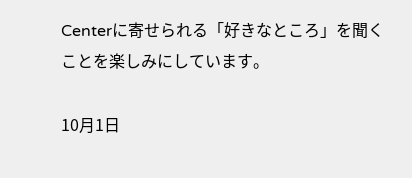Centerに寄せられる「好きなところ」を聞くことを楽しみにしています。

10月1日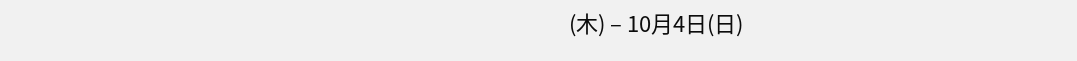(木) – 10月4日(日)